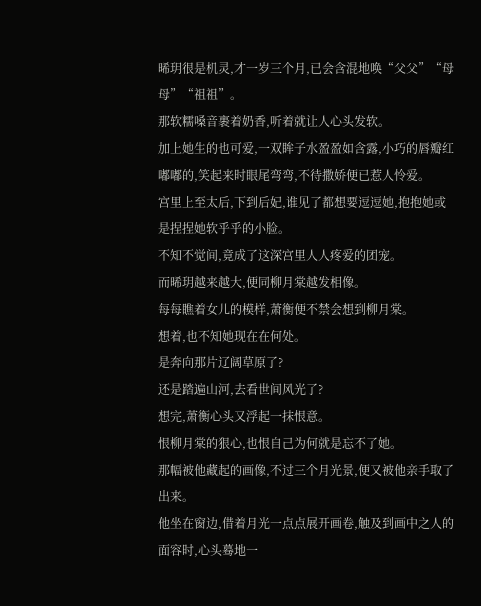晞玥很是机灵,才一岁三个月,已会含混地唤“父父”“母母”“祖祖”。
那软糯嗓音裹着奶香,听着就让人心头发软。
加上她生的也可爱,一双眸子水盈盈如含露,小巧的唇瓣红嘟嘟的,笑起来时眼尾弯弯,不待撒娇便已惹人怜爱。
宫里上至太后,下到后妃,谁见了都想要逗逗她,抱抱她或是捏捏她软乎乎的小脸。
不知不觉间,竟成了这深宫里人人疼爱的团宠。
而晞玥越来越大,便同柳月棠越发相像。
每每瞧着女儿的模样,萧衡便不禁会想到柳月棠。
想着,也不知她现在在何处。
是奔向那片辽阔草原了?
还是踏遍山河,去看世间风光了?
想完,萧衡心头又浮起一抹恨意。
恨柳月棠的狠心,也恨自己为何就是忘不了她。
那幅被他藏起的画像,不过三个月光景,便又被他亲手取了出来。
他坐在窗边,借着月光一点点展开画卷,触及到画中之人的面容时,心头蓦地一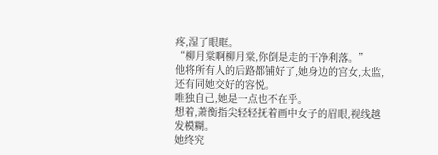疼,湿了眼眶。
“柳月棠啊柳月棠,你倒是走的干净利落。”
他将所有人的后路都铺好了,她身边的宫女,太监,还有同她交好的容悦。
唯独自己,她是一点也不在乎。
想着,萧衡指尖轻轻抚着画中女子的眉眼,视线越发模糊。
她终究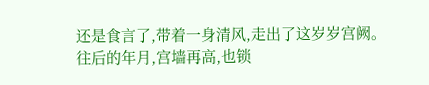还是食言了,带着一身清风,走出了这岁岁宫阙。
往后的年月,宫墙再高,也锁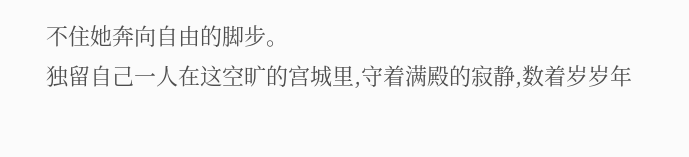不住她奔向自由的脚步。
独留自己一人在这空旷的宫城里,守着满殿的寂静,数着岁岁年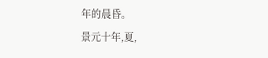年的晨昏。
景元十年,夏,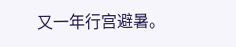又一年行宫避暑。